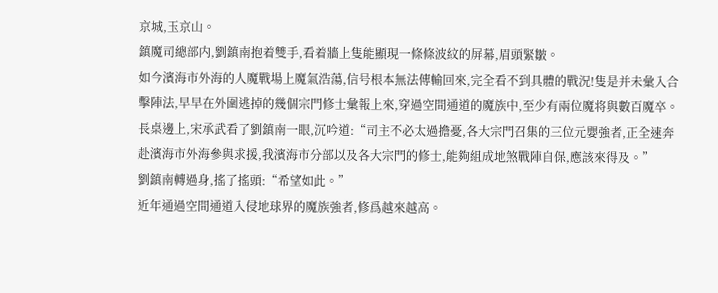京城,玉京山。
鎮魔司總部内,劉鎮南抱着雙手,看着牆上隻能顯現一條條波紋的屏幕,眉頭緊皺。
如今濱海市外海的人魔戰場上魔氣浩蕩,信号根本無法傳輸回來,完全看不到具體的戰況!隻是并未彙入合擊陣法,早早在外圍逃掉的幾個宗門修士彙報上來,穿過空間通道的魔族中,至少有兩位魔将與數百魔卒。
長桌邊上,宋承武看了劉鎮南一眼,沉吟道:“司主不必太過擔憂,各大宗門召集的三位元嬰強者,正全速奔赴濱海市外海參與求援,我濱海市分部以及各大宗門的修士,能夠組成地煞戰陣自保,應該來得及。”
劉鎮南轉過身,搖了搖頭:“希望如此。”
近年通過空間通道入侵地球界的魔族強者,修爲越來越高。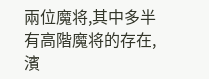兩位魔将,其中多半有高階魔将的存在,濱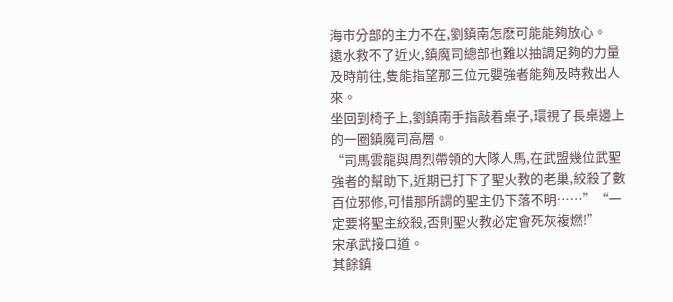海市分部的主力不在,劉鎮南怎麽可能能夠放心。
遠水救不了近火,鎮魔司總部也難以抽調足夠的力量及時前往,隻能指望那三位元嬰強者能夠及時救出人來。
坐回到椅子上,劉鎮南手指敲着桌子,環視了長桌邊上的一圈鎮魔司高層。
“司馬雲龍與周烈帶領的大隊人馬,在武盟幾位武聖強者的幫助下,近期已打下了聖火教的老巢,絞殺了數百位邪修,可惜那所謂的聖主仍下落不明……”“一定要将聖主絞殺,否則聖火教必定會死灰複燃!”
宋承武接口道。
其餘鎮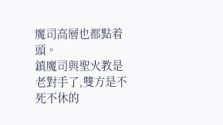魔司高層也都點着頭。
鎮魔司與聖火教是老對手了,雙方是不死不休的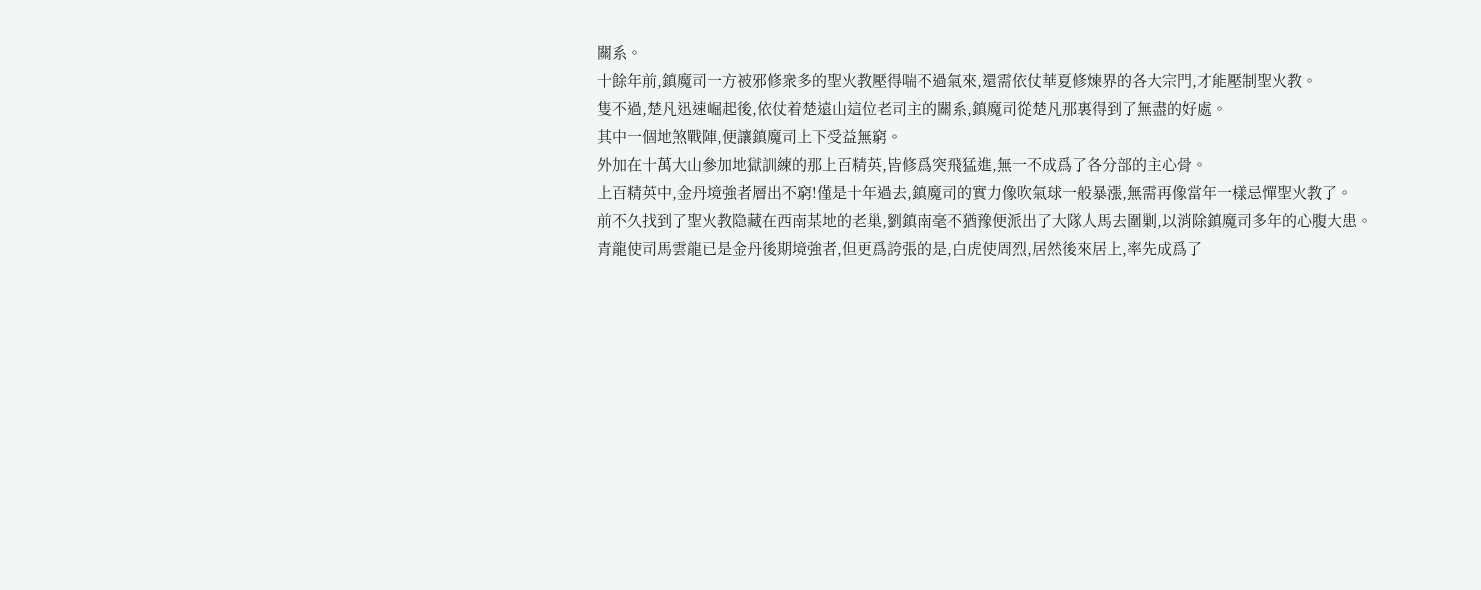關系。
十餘年前,鎮魔司一方被邪修衆多的聖火教壓得喘不過氣來,還需依仗華夏修煉界的各大宗門,才能壓制聖火教。
隻不過,楚凡迅速崛起後,依仗着楚遠山這位老司主的關系,鎮魔司從楚凡那裏得到了無盡的好處。
其中一個地煞戰陣,便讓鎮魔司上下受益無窮。
外加在十萬大山參加地獄訓練的那上百精英,皆修爲突飛猛進,無一不成爲了各分部的主心骨。
上百精英中,金丹境強者層出不窮!僅是十年過去,鎮魔司的實力像吹氣球一般暴漲,無需再像當年一樣忌憚聖火教了。
前不久找到了聖火教隐藏在西南某地的老巢,劉鎮南毫不猶豫便派出了大隊人馬去圍剿,以消除鎮魔司多年的心腹大患。
青龍使司馬雲龍已是金丹後期境強者,但更爲誇張的是,白虎使周烈,居然後來居上,率先成爲了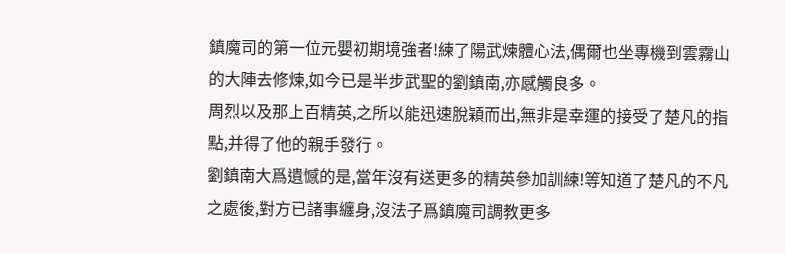鎮魔司的第一位元嬰初期境強者!練了陽武煉體心法,偶爾也坐專機到雲霧山的大陣去修煉,如今已是半步武聖的劉鎮南,亦感觸良多。
周烈以及那上百精英,之所以能迅速脫穎而出,無非是幸運的接受了楚凡的指點,并得了他的親手發行。
劉鎮南大爲遺憾的是,當年沒有送更多的精英參加訓練!等知道了楚凡的不凡之處後,對方已諸事纏身,沒法子爲鎮魔司調教更多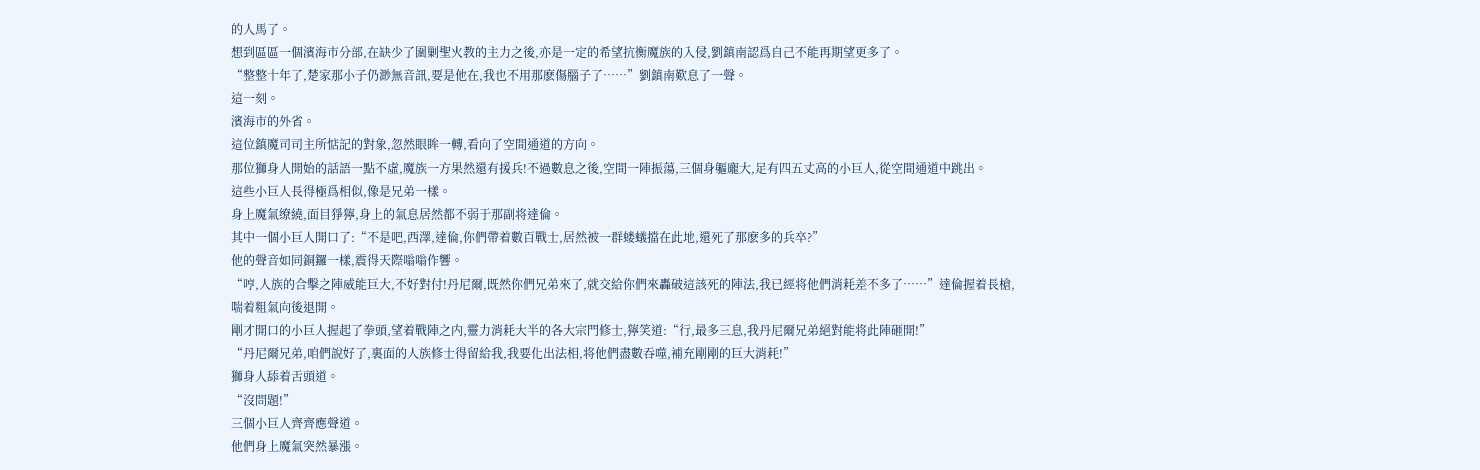的人馬了。
想到區區一個濱海市分部,在缺少了圍剿聖火教的主力之後,亦是一定的希望抗衡魔族的入侵,劉鎮南認爲自己不能再期望更多了。
“整整十年了,楚家那小子仍渺無音訊,要是他在,我也不用那麽傷腦子了……”劉鎮南歎息了一聲。
這一刻。
濱海市的外省。
這位鎮魔司司主所惦記的對象,忽然眼眸一轉,看向了空間通道的方向。
那位獅身人開始的話語一點不虛,魔族一方果然還有援兵!不過數息之後,空間一陣振蕩,三個身軀龐大,足有四五丈高的小巨人,從空間通道中跳出。
這些小巨人長得極爲相似,像是兄弟一樣。
身上魔氣缭繞,面目猙獰,身上的氣息居然都不弱于那副将達倫。
其中一個小巨人開口了:“不是吧,西澤,達倫,你們帶着數百戰士,居然被一群蝼蟻擋在此地,還死了那麽多的兵卒?”
他的聲音如同銅鑼一樣,震得天際嗡嗡作響。
“哼,人族的合擊之陣威能巨大,不好對付!丹尼爾,既然你們兄弟來了,就交給你們來轟破這該死的陣法,我已經将他們消耗差不多了……”達倫握着長槍,喘着粗氣向後退開。
剛才開口的小巨人握起了拳頭,望着戰陣之内,靈力消耗大半的各大宗門修士,獰笑道:“行,最多三息,我丹尼爾兄弟絕對能将此陣砸開!”
“丹尼爾兄弟,咱們說好了,裏面的人族修士得留給我,我要化出法相,将他們盡數吞噬,補充剛剛的巨大消耗!”
獅身人舔着舌頭道。
“沒問題!”
三個小巨人齊齊應聲道。
他們身上魔氣突然暴漲。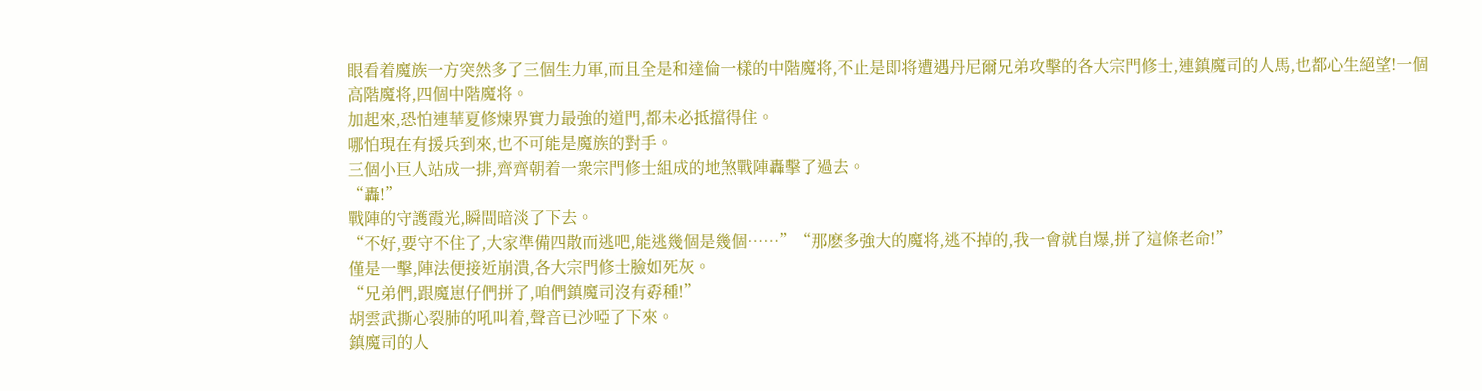眼看着魔族一方突然多了三個生力軍,而且全是和達倫一樣的中階魔将,不止是即将遭遇丹尼爾兄弟攻擊的各大宗門修士,連鎮魔司的人馬,也都心生絕望!一個高階魔将,四個中階魔将。
加起來,恐怕連華夏修煉界實力最強的道門,都未必抵擋得住。
哪怕現在有援兵到來,也不可能是魔族的對手。
三個小巨人站成一排,齊齊朝着一衆宗門修士組成的地煞戰陣轟擊了過去。
“轟!”
戰陣的守護霞光,瞬間暗淡了下去。
“不好,要守不住了,大家準備四散而逃吧,能逃幾個是幾個……”“那麽多強大的魔将,逃不掉的,我一會就自爆,拼了這條老命!”
僅是一擊,陣法便接近崩潰,各大宗門修士臉如死灰。
“兄弟們,跟魔崽仔們拼了,咱們鎮魔司沒有孬種!”
胡雲武撕心裂肺的吼叫着,聲音已沙啞了下來。
鎮魔司的人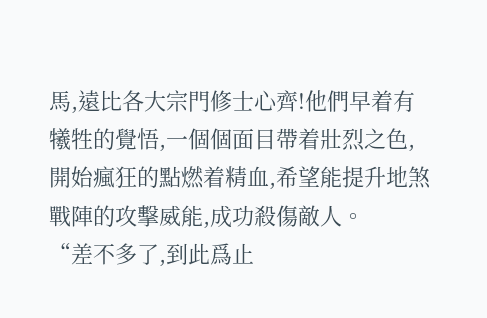馬,遠比各大宗門修士心齊!他們早着有犧牲的覺悟,一個個面目帶着壯烈之色,開始瘋狂的點燃着精血,希望能提升地煞戰陣的攻擊威能,成功殺傷敵人。
“差不多了,到此爲止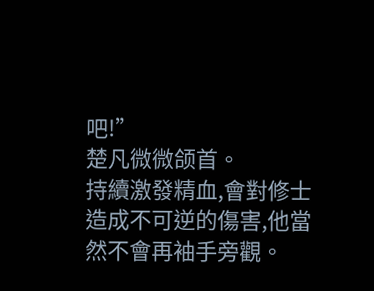吧!”
楚凡微微颌首。
持續激發精血,會對修士造成不可逆的傷害,他當然不會再袖手旁觀。